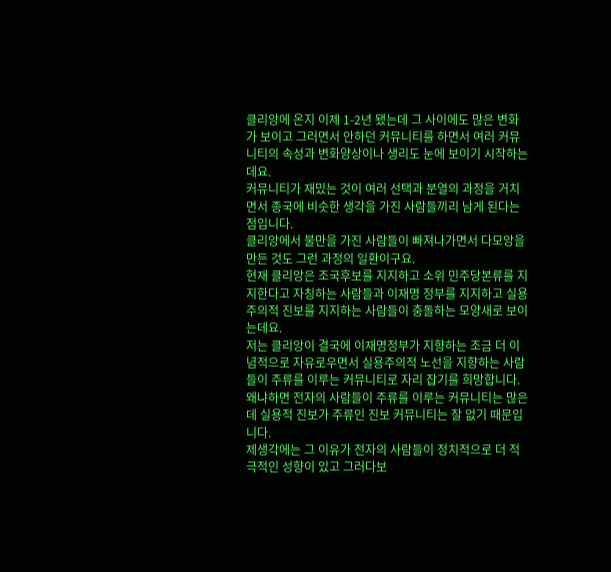클리앙에 온지 이제 1-2년 됐는데 그 사이에도 많은 변화가 보이고 그러면서 안하던 커뮤니티를 하면서 여러 커뮤니티의 속성과 변화양상이나 생리도 눈에 보이기 시작하는데요.
커뮤니티가 재밌는 것이 여러 선택과 분열의 과정을 거치면서 종국에 비슷한 생각을 가진 사람들끼리 남게 된다는 점입니다.
클리앙에서 불만을 가진 사람들이 빠져나가면서 다모앙을 만든 것도 그런 과정의 일환이구요.
현재 클리앙은 조국후보를 지지하고 소위 민주당본류를 지지한다고 자칭하는 사람들과 이재명 정부를 지지하고 실용주의적 진보를 지지하는 사람들이 충돌하는 모양새로 보이는데요.
저는 클리앙이 결국에 이재명정부가 지향하는 조금 더 이념적으로 자유로우면서 실용주의적 노선을 지향하는 사람들이 주류를 이루는 커뮤니티로 자리 잡기를 희망합니다.
왜냐하면 전자의 사람들이 주류를 이루는 커뮤니티는 많은데 실용적 진보가 주류인 진보 커뮤니티는 잘 없기 때문입니다.
제생각에는 그 이유가 전자의 사람들이 정치적으로 더 적극적인 성향이 있고 그러다보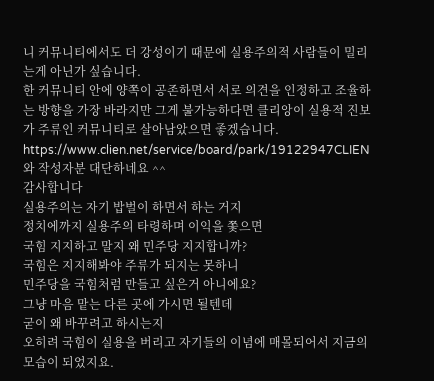니 커뮤니티에서도 더 강성이기 때문에 실용주의적 사람들이 밀리는게 아닌가 싶습니다.
한 커뮤니티 안에 양쪽이 공존하면서 서로 의견을 인정하고 조율하는 방향을 가장 바라지만 그게 불가능하다면 클리앙이 실용적 진보가 주류인 커뮤니티로 살아남았으면 좋겠습니다.
https://www.clien.net/service/board/park/19122947CLIEN
와 작성자분 대단하네요 ^^
감사합니다
실용주의는 자기 밥벌이 하면서 하는 거지
정치에까지 실용주의 타령하며 이익을 쫓으면
국힘 지지하고 말지 왜 민주당 지지합니까?
국힘은 지지해봐야 주류가 되지는 못하니
민주당을 국힘처럼 만들고 싶은거 아니에요?
그냥 마음 맡는 다른 곳에 가시면 될텐데
굳이 왜 바꾸려고 하시는지
오히려 국힘이 실용을 버리고 자기들의 이념에 매몰되어서 지금의 모습이 되었지요.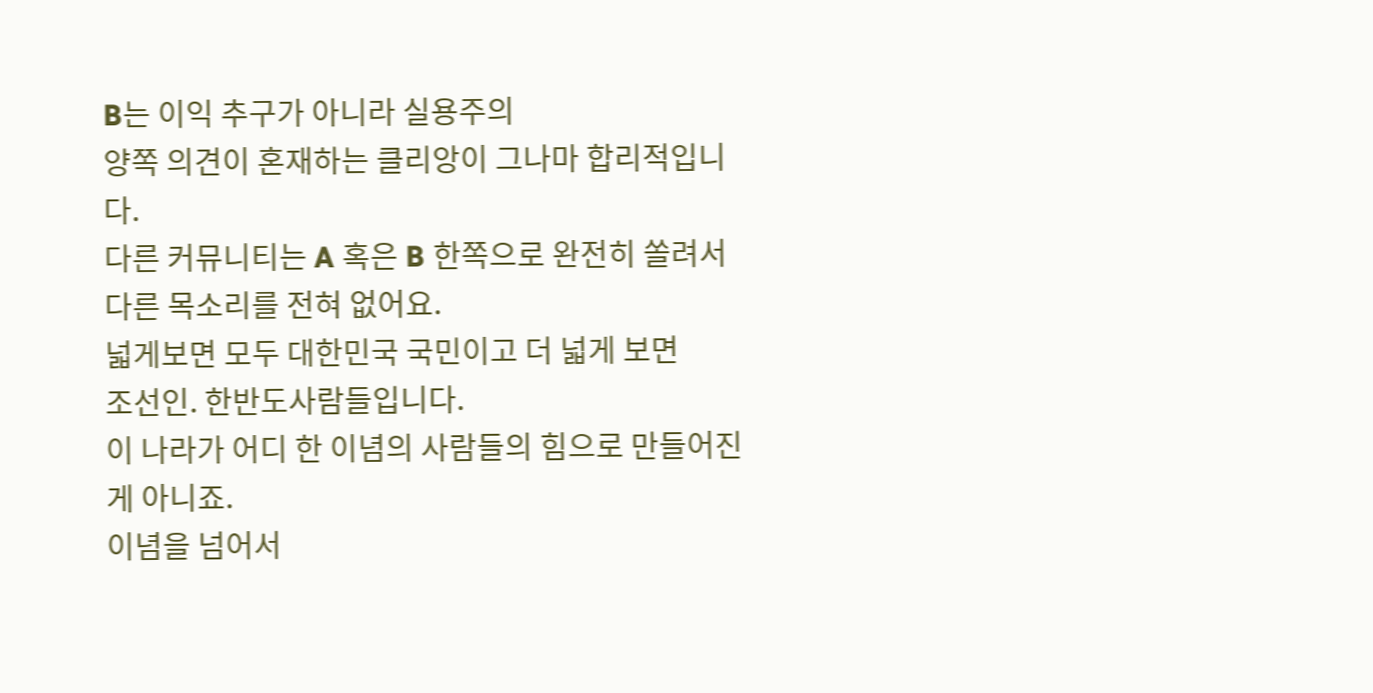B는 이익 추구가 아니라 실용주의
양쪽 의견이 혼재하는 클리앙이 그나마 합리적입니다.
다른 커뮤니티는 A 혹은 B 한쪽으로 완전히 쏠려서 다른 목소리를 전혀 없어요.
넓게보면 모두 대한민국 국민이고 더 넓게 보면
조선인. 한반도사람들입니다.
이 나라가 어디 한 이념의 사람들의 힘으로 만들어진게 아니죠.
이념을 넘어서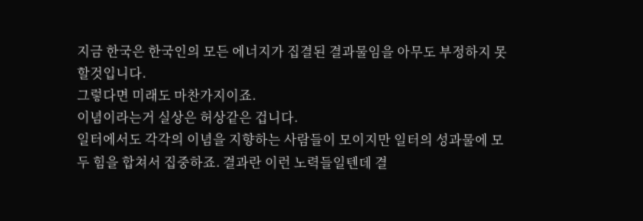지금 한국은 한국인의 모든 에너지가 집결된 결과물임을 아무도 부정하지 못할것입니다.
그렇다면 미래도 마찬가지이죠.
이념이라는거 실상은 허상같은 겁니다.
일터에서도 각각의 이념을 지향하는 사람들이 모이지만 일터의 성과물에 모두 힘을 합쳐서 집중하죠. 결과란 이런 노력들일텐데 결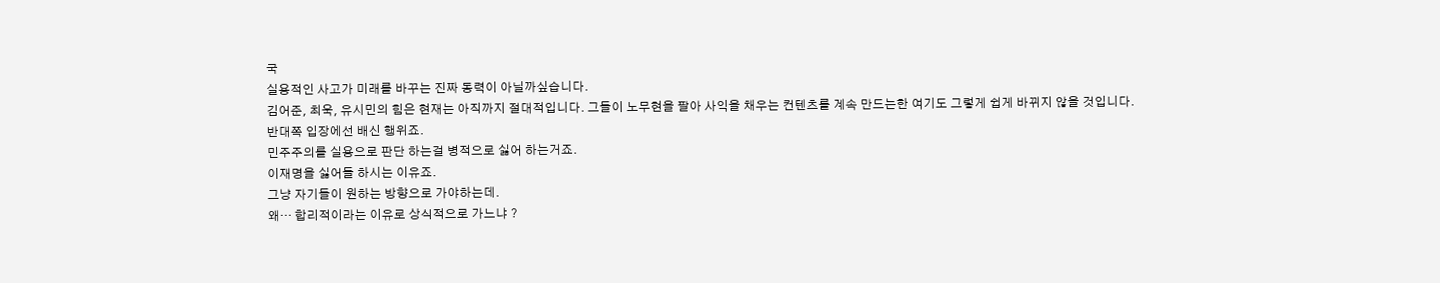국
실용적인 사고가 미래를 바꾸는 진짜 동력이 아닐까싶습니다.
김어준, 최욱, 유시민의 힘은 현재는 아직까지 절대적입니다. 그들이 노무현을 팔아 사익을 채우는 컨텐츠를 계속 만드는한 여기도 그렇게 쉽게 바뀌지 않을 것입니다.
반대쪽 입장에선 배신 행위죠.
민주주의를 실용으로 판단 하는걸 병적으로 싫어 하는거죠.
이재명을 싫어들 하시는 이유죠.
그냥 자기들이 원하는 방향으로 가야하는데.
왜… 합리적이라는 이유로 상식적으로 가느냐 ?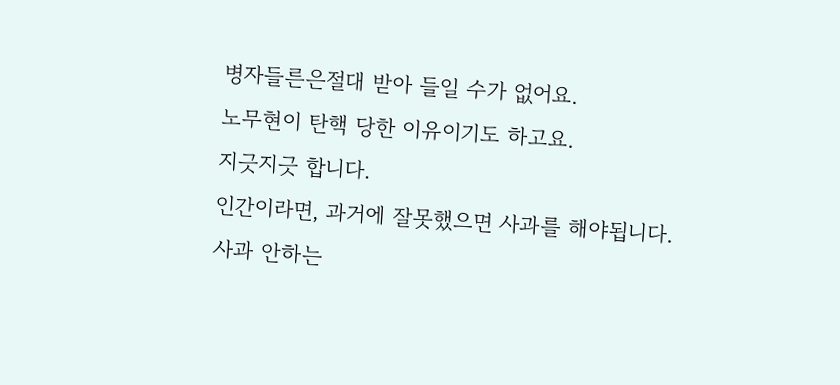병자들른은절대 받아 들일 수가 없어요.
노무현이 탄핵 당한 이유이기도 하고요.
지긋지긋 합니다.
인간이라면, 과거에 잘못했으면 사과를 해야됩니다.
사과 안하는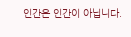인간은 인간이 아닙니다.